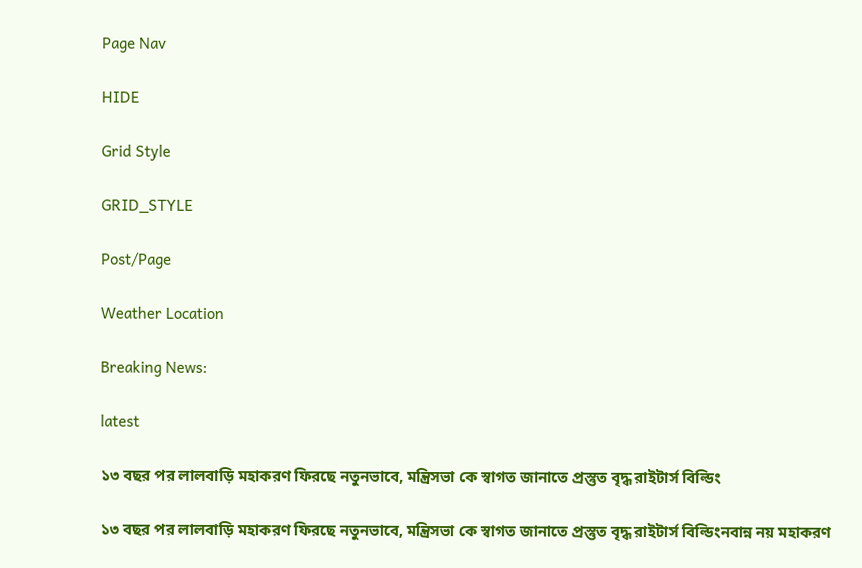Page Nav

HIDE

Grid Style

GRID_STYLE

Post/Page

Weather Location

Breaking News:

latest

১৩ বছর পর লালবাড়ি মহাকরণ ফিরছে নতুনভাবে, মন্ত্রিসভা কে স্বাগত জানাতে প্রস্তুত বৃদ্ধ রাইটার্স বিল্ডিং

১৩ বছর পর লালবাড়ি মহাকরণ ফিরছে নতুনভাবে, মন্ত্রিসভা কে স্বাগত জানাতে প্রস্তুত বৃদ্ধ রাইটার্স বিল্ডিংনবান্ন নয় মহাকরণ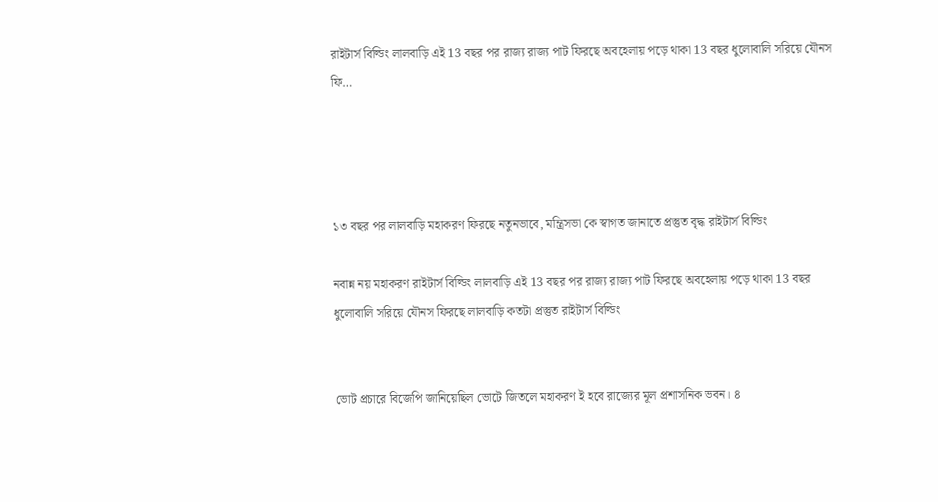রাইটার্স বিল্ডিং লালবাড়ি এই 13 বছর পর রাজ্য রাজ্য পাট ফিরছে অবহেলায় পড়ে থাকা 13 বছর ধুলোবালি সরিয়ে যৌনস ফি…




১৩ বছর পর লালবাড়ি মহাকরণ ফিরছে নতুনভাবে, মন্ত্রিসভা কে স্বাগত জানাতে প্রস্তুত বৃদ্ধ রাইটার্স বিল্ডিং

নবান্ন নয় মহাকরণ রাইটার্স বিল্ডিং লালবাড়ি এই 13 বছর পর রাজ্য রাজ্য পাট ফিরছে অবহেলায় পড়ে থাকা 13 বছর ধুলোবালি সরিয়ে যৌনস ফিরছে লালবাড়ি কতটা প্রস্তুত রাইটার্স বিল্ডিং


ভোট প্রচারে বিজেপি জানিয়েছিল ভোটে জিতলে মহাকরণ ই হবে রাজ্যের মূল প্রশাসনিক ভবন। ৪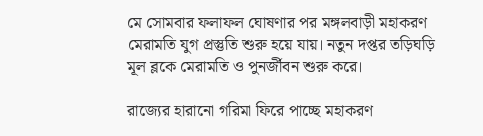মে সোমবার ফলাফল ঘোষণার পর মঙ্গলবাড়ী মহাকরণ মেরামতি যুগ প্রস্তুতি শুরু হয়ে যায়। নতুন দপ্তর তড়িঘড়ি মূল ব্লকে মেরামতি ও পুনর্জীবন শুরু করে।

রাজ্যের হারানো গরিমা ফিরে পাচ্ছে মহাকরণ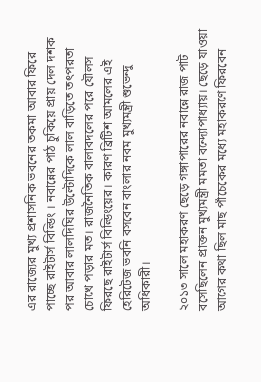এর রাজ্যের মুখ্য প্রশাসনিক ভবনের তকমা আবার ফিরে পাচ্ছে রাইটার্স বিল্ডিং । নবান্নের পাঠ চুকিয়ে প্রায় দেল দশক পর আবার লালদিঘির উল্টোদিকে লাল বাড়িতে তৎপরতা চোখে পড়ার মত। রাজনৈতিক বালাবদলের পরে যৌলস ফিরছে রাইটার্স বিল্ডিংয়ের। কারণ ব্রিটিশ আমলের এই হেরিটেজ ভবনি বসবেন বাংলার নবম মুখ্যমন্ত্রী শুভেন্দু অধিকারী।

২০১৩ সালে মহাকরণ ছেড়ে গঙ্গাপারের নবান্নে রাজ পাট বসেছিলেন প্রাক্তন মুখ্যমন্ত্রী মমতা বন্দ্যোপাধ্যায়। ছেড়ে যাওয়া আগের কথা ছিল মাছ পাঁচেকের মধ্যে মহাকরণে ফিরবেন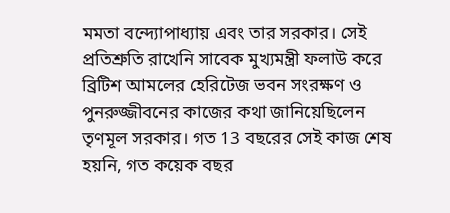মমতা বন্দ্যোপাধ্যায় এবং তার সরকার। সেই প্রতিশ্রুতি রাখেনি সাবেক মুখ্যমন্ত্রী ফলাউ করে ব্রিটিশ আমলের হেরিটেজ ভবন সংরক্ষণ ও পুনরুজ্জীবনের কাজের কথা জানিয়েছিলেন তৃণমূল সরকার। গত 13 বছরের সেই কাজ শেষ হয়নি, গত কয়েক বছর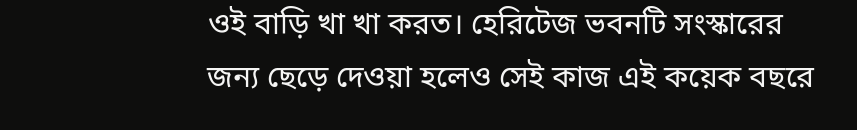ওই বাড়ি খা খা করত। হেরিটেজ ভবনটি সংস্কারের জন্য ছেড়ে দেওয়া হলেও সেই কাজ এই কয়েক বছরে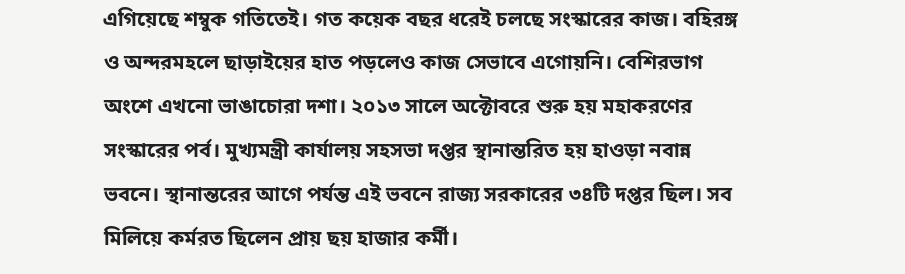এগিয়েছে শম্বুক গতিতেই। গত কয়েক বছর ধরেই চলছে সংস্কারের কাজ। বহিরঙ্গ ও অন্দরমহলে ছাড়াইয়ের হাত পড়লেও কাজ সেভাবে এগোয়নি। বেশিরভাগ অংশে এখনো ভাঙাচোরা দশা। ২০১৩ সালে অক্টোবরে শুরু হয় মহাকরণের সংস্কারের পর্ব। মুখ্যমন্ত্রী কার্যালয় সহসভা দপ্তর স্থানান্তরিত হয় হাওড়া নবান্ন ভবনে। স্থানান্তরের আগে পর্যন্ত এই ভবনে রাজ্য সরকারের ৩৪টি দপ্তর ছিল। সব মিলিয়ে কর্মরত ছিলেন প্রায় ছয় হাজার কর্মী।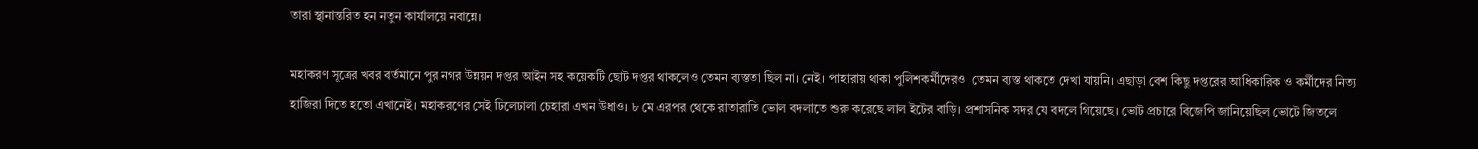তারা স্থানান্তরিত হন নতুন কার্যালয়ে নবান্নে।

মহাকরণ সূত্রের খবর বর্তমানে পুর নগর উন্নয়ন দপ্তর আইন সহ কয়েকটি ছোট দপ্তর থাকলেও তেমন ব্যস্ততা ছিল না। নেই। পাহারায় থাকা পুলিশকর্মীদেরও  তেমন ব্যস্ত থাকতে দেখা যায়নি। এছাড়া বেশ কিছু দপ্তরের আধিকারিক ও কর্মীদের নিত্য হাজিরা দিতে হতো এখানেই। মহাকরণের সেই ঢিলেঢালা চেহারা এখন উধাও। ৮ মে এরপর থেকে রাতারাতি ভোল বদলাতে শুরু করেছে লাল ইটের বাড়ি। প্রশাসনিক সদর যে বদলে গিয়েছে। ভোট প্রচারে বিজেপি জানিয়েছিল ভোটে জিতলে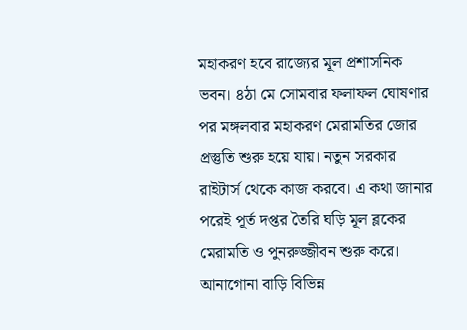মহাকরণ হবে রাজ্যের মূল প্রশাসনিক ভবন। ৪ঠা মে সোমবার ফলাফল ঘোষণার পর মঙ্গলবার মহাকরণ মেরামতির জোর প্রস্তুতি শুরু হয়ে যায়। নতুন সরকার রাইটার্স থেকে কাজ করবে। এ কথা জানার পরেই পূর্ত দপ্তর তৈরি ঘড়ি মূল ব্লকের মেরামতি ও পুনরুজ্জীবন শুরু করে। আনাগোনা বাড়ি বিভিন্ন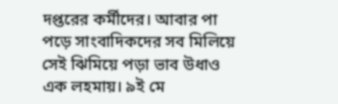দপ্তরের কর্মীদের। আবার পা পড়ে সাংবাদিকদের সব মিলিয়ে সেই ঝিমিয়ে পড়া ভাব উধাও এক লহমায়। ৯ই মে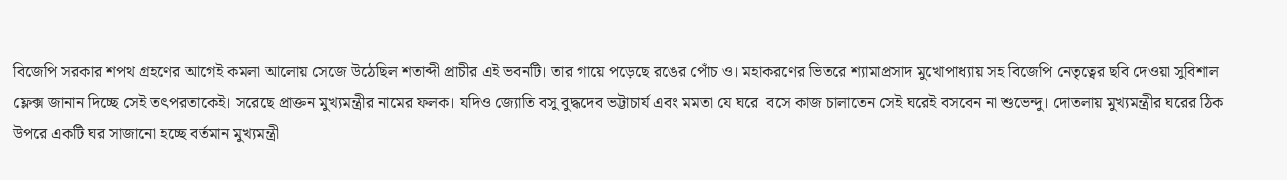বিজেপি সরকার শপথ গ্রহণের আগেই কমলা আলোয় সেজে উঠেছিল শতাব্দী প্রাচীর এই ভবনটি। তার গায়ে পড়েছে রঙের পোঁচ ও। মহাকরণের ভিতরে শ্যামাপ্রসাদ মুখোপাধ্যায় সহ বিজেপি নেতৃত্বের ছবি দেওয়া সুবিশাল ফ্লেক্স জানান দিচ্ছে সেই তৎপরতাকেই। সরেছে প্রাক্তন মুখ্যমন্ত্রীর নামের ফলক। যদিও জ্যোতি বসু বুদ্ধদেব ভট্টাচার্য এবং মমতা যে ঘরে  বসে কাজ চালাতেন সেই ঘরেই বসবেন না শুভেন্দু। দোতলায় মুখ্যমন্ত্রীর ঘরের ঠিক উপরে একটি ঘর সাজানো হচ্ছে বর্তমান মুখ্যমন্ত্রী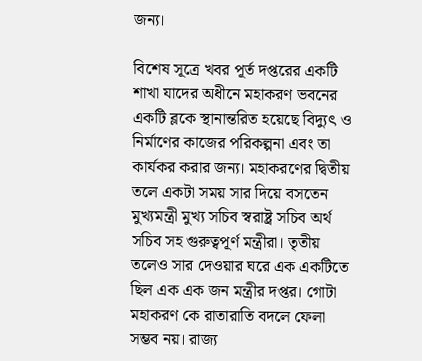জন্য।

বিশেষ সূত্রে খবর পূর্ত দপ্তরের একটি শাখা যাদের অধীনে মহাকরণ ভবনের একটি ব্লকে স্থানান্তরিত হয়েছে বিদ্যুৎ ও নির্মাণের কাজের পরিকল্পনা এবং তা কার্যকর করার জন্য। মহাকরণের দ্বিতীয় তলে একটা সময় সার দিয়ে বসতেন মুখ্যমন্ত্রী মুখ্য সচিব স্বরাষ্ট্র সচিব অর্থ সচিব সহ গুরুত্বপূর্ণ মন্ত্রীরা। তৃতীয় তলেও সার দেওয়ার ঘরে এক একটিতে ছিল এক এক জন মন্ত্রীর দপ্তর। গোটা মহাকরণ কে রাতারাতি বদলে ফেলা সম্ভব নয়। রাজ্য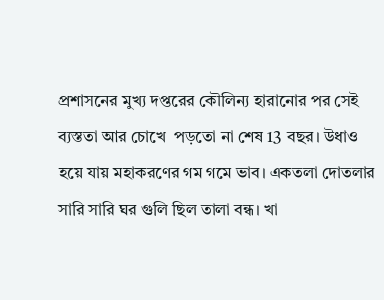প্রশাসনের মুখ্য দপ্তরের কৌলিন্য হারানোর পর সেই ব্যস্ততা আর চোখে  পড়তো না শেষ 13 বছর। উধাও হয়ে যায় মহাকরণের গম গমে ভাব। একতলা দোতলার সারি সারি ঘর গুলি ছিল তালা বন্ধ। খা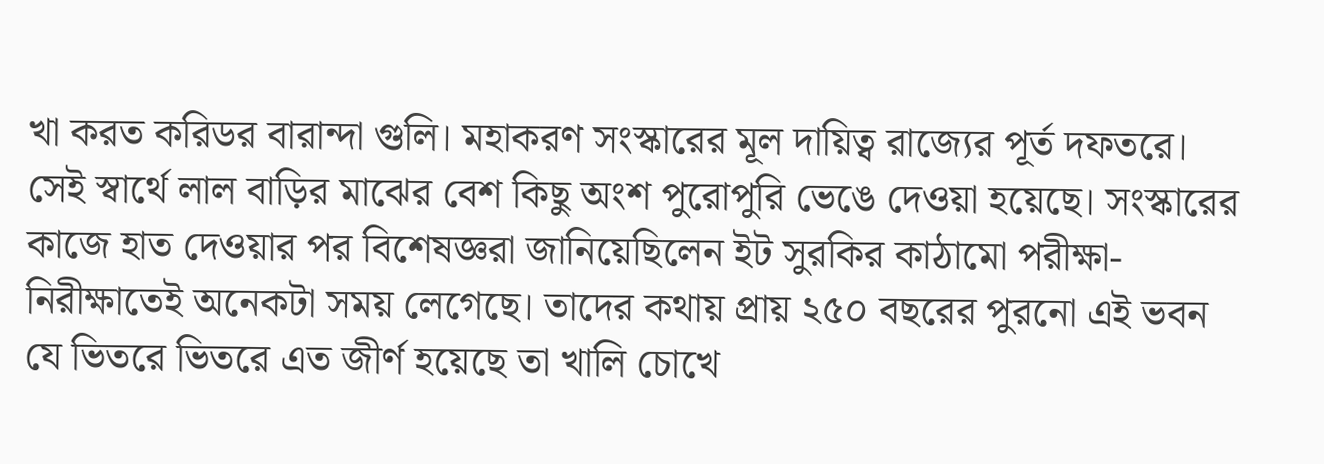খা করত করিডর বারান্দা গুলি। মহাকরণ সংস্কারের মূল দায়িত্ব রাজ্যের পূর্ত দফতরে। সেই স্বার্থে লাল বাড়ির মাঝের বেশ কিছু অংশ পুরোপুরি ভেঙে দেওয়া হয়েছে। সংস্কারের কাজে হাত দেওয়ার পর বিশেষজ্ঞরা জানিয়েছিলেন ইট সুরকির কাঠামো পরীক্ষা-নিরীক্ষাতেই অনেকটা সময় লেগেছে। তাদের কথায় প্রায় ২৫০ বছরের পুরনো এই ভবন যে ভিতরে ভিতরে এত জীর্ণ হয়েছে তা খালি চোখে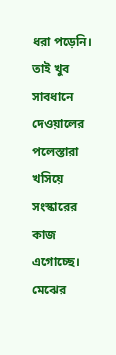ধরা পড়েনি। তাই খুব সাবধানে দেওয়ালের পলেস্তারা খসিয়ে সংস্কারের কাজ এগোচ্ছে। মেঝের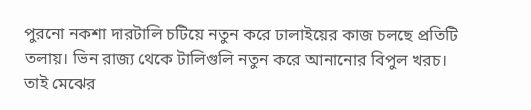পুরনো নকশা দারটালি চটিয়ে নতুন করে ঢালাইয়ের কাজ চলছে প্রতিটি তলায়। ভিন রাজ্য থেকে টালিগুলি নতুন করে আনানোর বিপুল খরচ। তাই মেঝের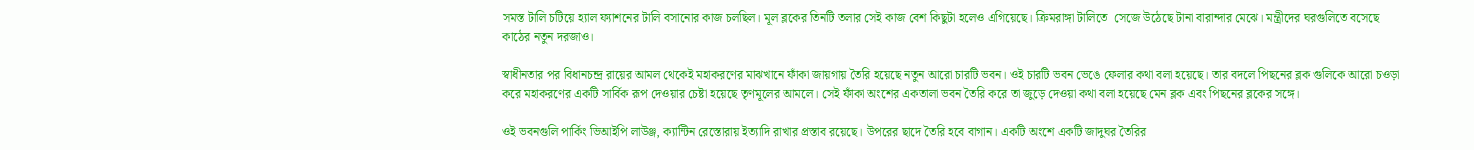সমস্ত টালি চটিয়ে হ্যাল ফ্যাশনের টালি বসানোর কাজ চলছিল। মূল ব্লকের তিনটি তলার সেই কাজ বেশ কিছুটা হলেও এগিয়েছে। ক্রিমরাঙ্গা টালিতে  সেজে উঠেছে টানা বারান্দার মেঝে। মন্ত্রীদের ঘরগুলিতে বসেছে কাঠের নতুন দরজাও।

স্বাধীনতার পর বিধানচন্দ্র রায়ের আমল থেকেই মহাকরণের মাঝখানে ফাঁকা জায়গায় তৈরি হয়েছে নতুন আরো চারটি ভবন। ওই চারটি ভবন ভেঙে ফেলার কথা বলা হয়েছে। তার বদলে পিছনের ব্লক গুলিকে আরো চওড়া করে মহাকরণের একটি সার্বিক রূপ দেওয়ার চেষ্টা হয়েছে তৃণমূলের আমলে। সেই ফাঁকা অংশের একতালা ভবন তৈরি করে তা জুড়ে দেওয়া কথা বলা হয়েছে মেন ব্লক এবং পিছনের ব্লকের সঙ্গে।

ওই ভবনগুলি পার্কিং ভিআইপি লাউঞ্জ, ক্যান্টিন রেস্তোরায় ইত্যাদি রাখার প্রস্তাব রয়েছে। উপরের ছাদে তৈরি হবে বাগান। একটি অংশে একটি জাদুঘর তৈরির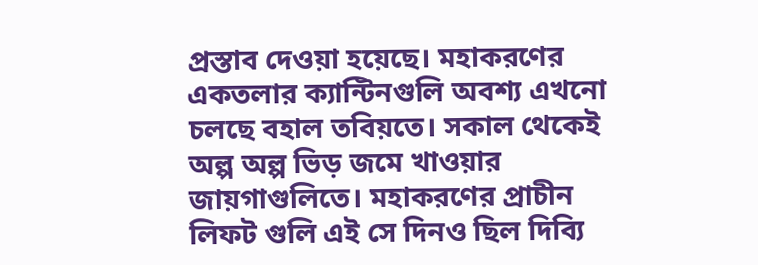প্রস্তাব দেওয়া হয়েছে। মহাকরণের একতলার ক্যান্টিনগুলি অবশ্য এখনো চলছে বহাল তবিয়তে। সকাল থেকেই অল্প অল্প ভিড় জমে খাওয়ার জায়গাগুলিতে। মহাকরণের প্রাচীন লিফট গুলি এই সে দিনও ছিল দিব্যি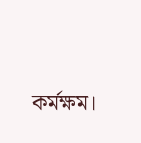কর্মক্ষম।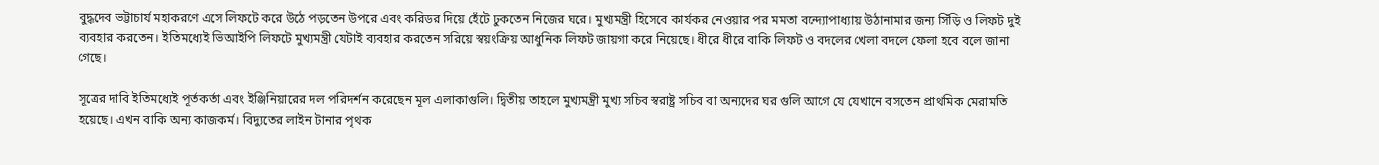বুদ্ধদেব ভট্টাচার্য মহাকরণে এসে লিফটে করে উঠে পড়তেন উপরে এবং করিডর দিয়ে হেঁটে ঢুকতেন নিজের ঘরে। মুখ্যমন্ত্রী হিসেবে কার্যকর নেওয়ার পর মমতা বন্দ্যোপাধ্যায় উঠানামার জন্য সিঁড়ি ও লিফট দুই ব্যবহার করতেন। ইতিমধ্যেই ভিআইপি লিফটে মুখ্যমন্ত্রী যেটাই ব্যবহার করতেন সরিয়ে স্বয়ংক্রিয় আধুনিক লিফট জায়গা করে নিয়েছে। ধীরে ধীরে বাকি লিফট ও বদলের খেলা বদলে ফেলা হবে বলে জানা গেছে।

সূত্রের দাবি ইতিমধ্যেই পূর্তকর্তা এবং ইঞ্জিনিয়ারের দল পরিদর্শন করেছেন মূল এলাকাগুলি। দ্বিতীয় তাহলে মুখ্যমন্ত্রী মুখ্য সচিব স্বরাষ্ট্র সচিব বা অন্যদের ঘর গুলি আগে যে যেখানে বসতেন প্রাথমিক মেরামতি হয়েছে। এখন বাকি অন্য কাজকর্ম। বিদ্যুতের লাইন টানার পৃথক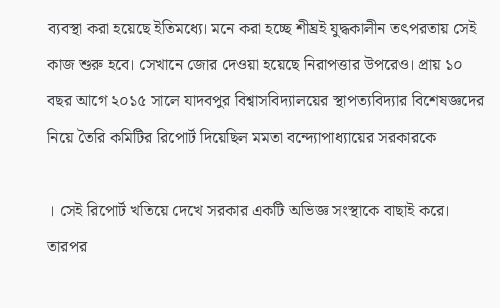ব্যবস্থা করা হয়েছে ইতিমধ্যে। মনে করা হচ্ছে শীঘ্রই যুদ্ধকালীন তৎপরতায় সেই কাজ শুরু হবে। সেখানে জোর দেওয়া হয়েছে নিরাপত্তার উপরেও। প্রায় ১০ বছর আগে ২০১৫ সালে যাদবপুর বিশ্বাসবিদ্যালয়ের স্থাপত্যবিদ্যার বিশেষজ্ঞদের নিয়ে তৈরি কমিটির রিপোর্ট দিয়েছিল মমতা বন্দ্যোপাধ্যায়ের সরকারকে

। সেই রিপোর্ট খতিয়ে দেখে সরকার একটি অভিজ্ঞ সংস্থাকে বাছাই করে। তারপর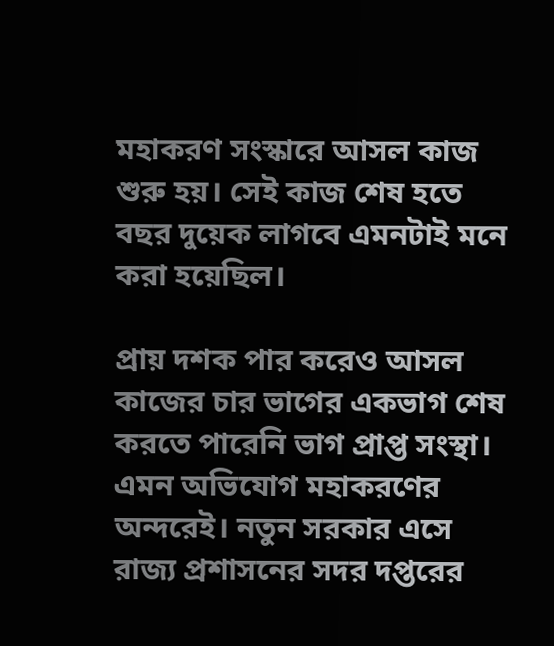মহাকরণ সংস্কারে আসল কাজ শুরু হয়। সেই কাজ শেষ হতে বছর দুয়েক লাগবে এমনটাই মনে করা হয়েছিল।

প্রায় দশক পার করেও আসল কাজের চার ভাগের একভাগ শেষ করতে পারেনি ভাগ প্রাপ্ত সংস্থা। এমন অভিযোগ মহাকরণের অন্দরেই। নতুন সরকার এসে রাজ্য প্রশাসনের সদর দপ্তরের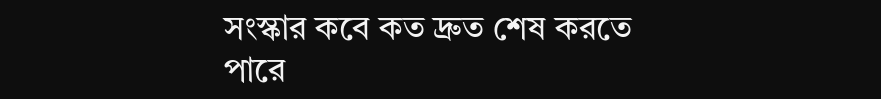সংস্কার কবে কত দ্রুত শেষ করতে পারে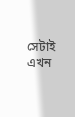সেটাই এখন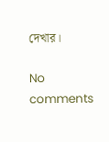দেখার।

No comments